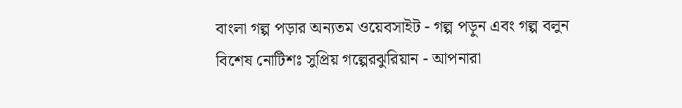বাংলা গল্প পড়ার অন্যতম ওয়েবসাইট - গল্প পড়ুন এবং গল্প বলুন
বিশেষ নোটিশঃ সুপ্রিয় গল্পেরঝুরিয়ান - আপনারা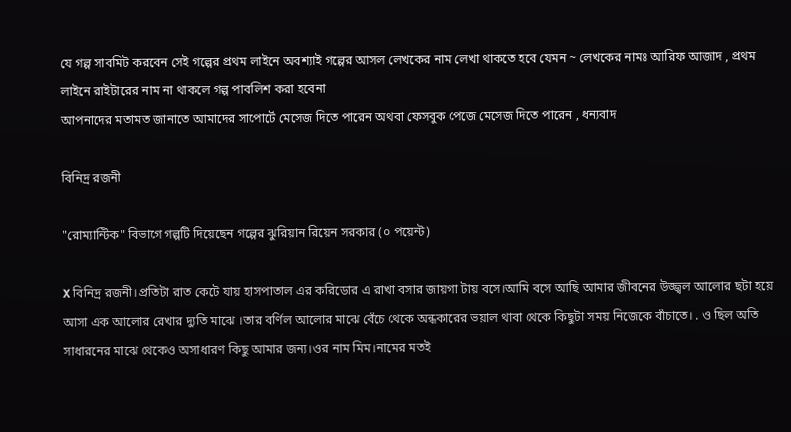যে গল্প সাবমিট করবেন সেই গল্পের প্রথম লাইনে অবশ্যাই গল্পের আসল লেখকের নাম লেখা থাকতে হবে যেমন ~ লেখকের নামঃ আরিফ আজাদ , প্রথম লাইনে রাইটারের নাম না থাকলে গল্প পাবলিশ করা হবেনা
আপনাদের মতামত জানাতে আমাদের সাপোর্টে মেসেজ দিতে পারেন অথবা ফেসবুক পেজে মেসেজ দিতে পারেন , ধন্যবাদ

বিনিদ্র রজনী

"রোম্যান্টিক" বিভাগে গল্পটি দিয়েছেন গল্পের ঝুরিয়ান রিয়েন সরকার (০ পয়েন্ট)

X বিনিদ্র রজনী।প্রতিটা রাত কেটে যায় হাসপাতাল এর করিডোর এ রাখা বসার জায়গা টায় বসে।আমি বসে আছি আমার জীবনের উজ্জ্বল আলোর ছটা হয়ে আসা এক আলোর রেখার দ্যুতি মাঝে ।তার বর্ণিল আলোর মাঝে বেঁচে থেকে অন্ধকারের ভয়াল থাবা থেকে কিছুটা সময় নিজেকে বাঁচাতে। . ও ছিল অতি সাধারনের মাঝে থেকেও অসাধারণ কিছু আমার জন্য।ওর নাম মিম।নামের মতই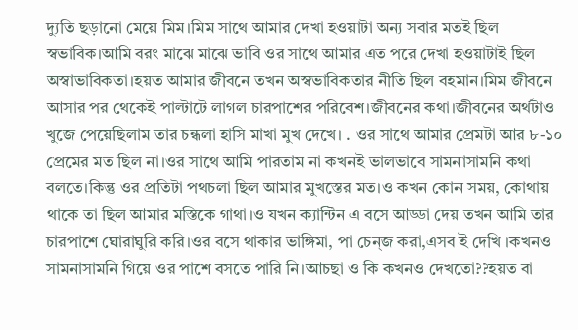দ্যুতি ছড়ানো মেয়ে মিম।মিম সাথে আমার দেখা হওয়াটা অন্য সবার মতই ছিল স্বভাবিক।আমি বরং মাঝে মাঝে ভাবি ওর সাথে আমার এত পরে দেখা হওয়াটাই ছিল অস্বাভাবিকতা।হয়ত আমার জীবনে তখন অস্বভাবিকতার নীতি ছিল বহমান।মিম জীবনে আসার পর থেকেই পাল্টাটে লাগল চারপাশের পরিবেশ।জীবনের কথা।জীবনের অর্থটাও খুজে পেয়েছিলাম তার চন্ধলা হাসি মাখা মুখ দেখে। . ওর সাথে আমার প্রেমটা আর ৮-১০ প্রেমের মত ছিল না।ওর সাথে আমি পারতাম না কখনই ভালভাবে সামনাসামনি কথা বলতে।কিন্তু ওর প্রতিটা পথচলা ছিল আমার মুখস্তের মত।ও কখন কোন সময়, কোথায় থাকে তা ছিল আমার মস্তিকে গাথা।ও যখন ক্যান্টিন এ বসে আড্ডা দেয় তখন আমি তার চারপাশে ঘোরাঘুরি করি।ওর বসে থাকার ভাঙ্গিমা, পা চেন্জ করা,এসব ই দেখি ।কখনও সামনাসামনি গিয়ে ওর পাশে বসতে পারি নি।আচছা ও কি কখনও দেখতো??হয়ত বা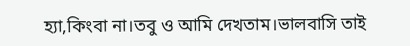হ্যা,কিংবা না।তবু ও আমি দেখতাম।ভালবাসি তাই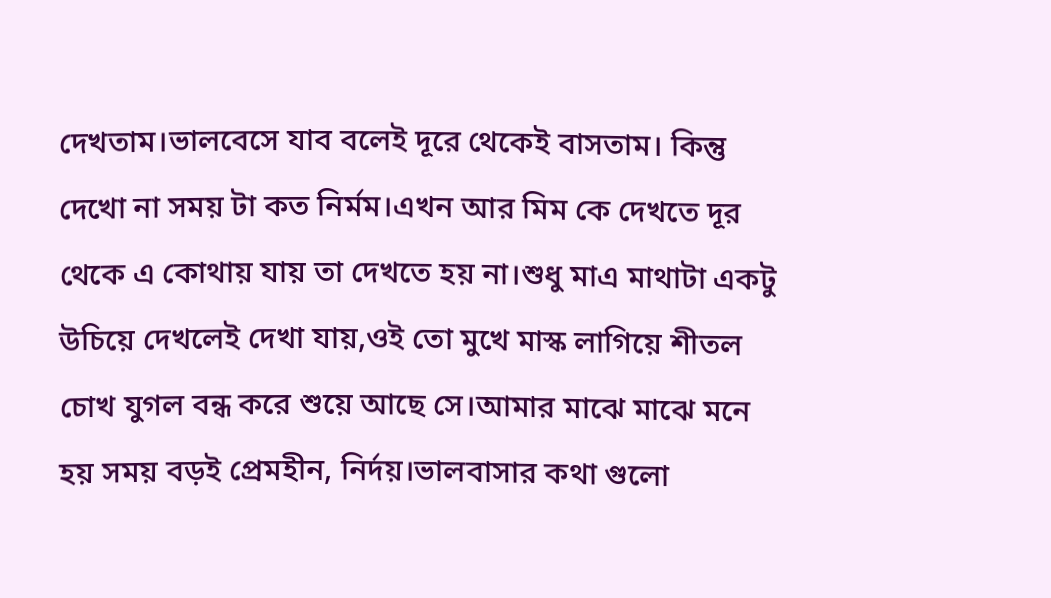দেখতাম।ভালবেসে যাব বলেই দূরে থেকেই বাসতাম। কিন্তু দেখো না সময় টা কত নির্মম।এখন আর মিম কে দেখতে দূর থেকে এ কোথায় যায় তা দেখতে হয় না।শুধু মাএ মাথাটা একটু উচিয়ে দেখলেই দেখা যায়,ওই তো মুখে মাস্ক লাগিয়ে শীতল চোখ যুগল বন্ধ করে শুয়ে আছে সে।আমার মাঝে মাঝে মনে হয় সময় বড়ই প্রেমহীন, নির্দয়।ভালবাসার কথা গুলো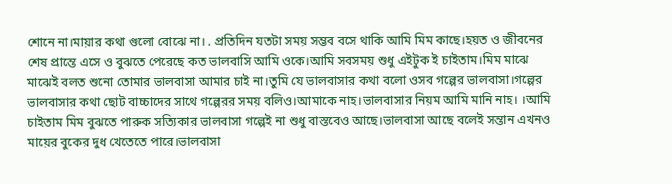শোনে না।মায়ার কথা গুলো বোঝে না। . প্রতিদিন যতটা সময় সম্ভব বসে থাকি আমি মিম কাছে।হয়ত ও জীবনের শেষ প্রান্তে এসে ও বুঝতে পেরেছে কত ভালবাসি আমি ওকে।আমি সবসময় শুধু এইটুক ই চাইতাম।মিম মাঝে মাঝেই বলত শুনো তোমার ভালবাসা আমার চাই না।তুমি যে ভালবাসার কথা বলো ওসব গল্পের ভালবাসা।গল্পের ভালবাসার কথা ছোট বাচ্চাদের সাথে গল্পেরর সময় বলিও।আমাকে নাহ।ভালবাসার নিয়ম আমি মানি নাহ। ।আমি চাইতাম মিম বুঝতে পারুক সত্যিকার ভালবাসা গল্পেই না শুধু বাস্তবেও আছে।ভালবাসা আছে বলেই সন্তান এখনও মায়ের বুকের দুধ খেতেতে পারে।ভালবাসা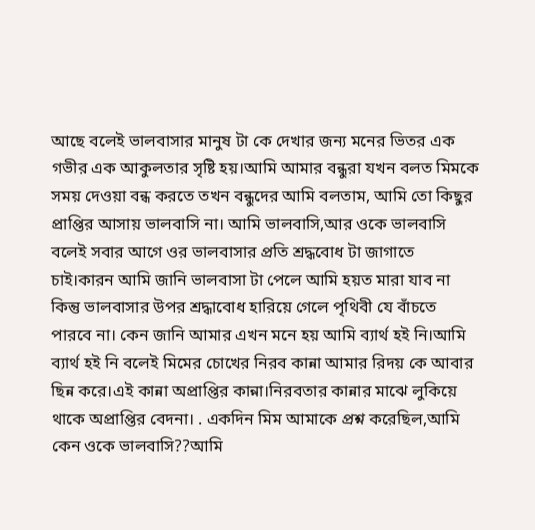আছে বলেই ভালবাসার মানুষ টা কে দেখার জন্য মনের ভিতর এক গভীর এক আকুলতার সৃষ্টি হয়।আমি আমার বন্ধুরা যখন বলত মিমকে সময় দেওয়া বন্ধ করতে তখন বন্ধুদের আমি বলতাম, আমি তো কিছুর প্রাপ্তির আসায় ভালবাসি না। আমি ভালবাসি,আর ওকে ভালবাসি বলেই সবার আগে ওর ভালবাসার প্রতি শ্রদ্ধবোধ টা জাগাতে চাই।কারন আমি জানি ভালবাসা টা পেলে আমি হয়ত মারা যাব না কিন্তু ভালবাসার উপর শ্রদ্ধাবোধ হারিয়ে গেলে পৃথিবী যে বাঁচতে পারবে না। কেন জানি আমার এখন মনে হয় আমি ব্যার্থ হই নি।আমি ব্যার্থ হই নি বলেই মিমের চোখের নিরব কান্না আমার রিদয় কে আবার ছিন্ন করে।এই কান্না অপ্রাপ্তির কান্না।নিরবতার কান্নার মাঝে লুকিয়ে থাকে অপ্রাপ্তির বেদনা। . একদিন মিম আমাকে প্রশ্ন করেছিল,আমি কেন ওকে ভালবাসি??আমি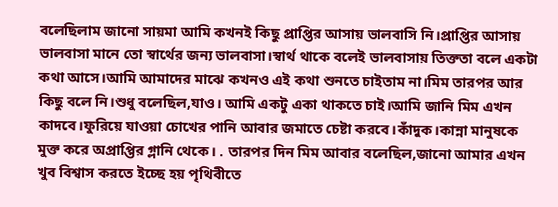বলেছিলাম জানো সায়মা আমি কখনই কিছু প্রাপ্তির আসায় ভালবাসি নি।প্রাপ্তির আসায় ভালবাসা মানে তো স্বার্থের জন্য ভালবাসা।স্বার্থ থাকে বলেই ভালবাসায় তিক্ততা বলে একটা কথা আসে।আমি আমাদের মাঝে কখনও এই কথা শুনতে চাইতাম না।মিম তারপর আর কিছু বলে নি।শুধু বলেছিল,যাও। আমি একটু একা থাকতে চাই।আমি জানি মিম এখন কাদবে।ফুরিয়ে যাওয়া চোখের পানি আবার জমাতে চেষ্টা করবে।কাঁদুক।কান্না মানুষকে মুক্ত করে অপ্রাপ্তির গ্লানি থেকে। . তারপর দিন মিম আবার বলেছিল,জানো আমার এখন খুব বিশ্বাস করতে ইচ্ছে হয় পৃথিবীতে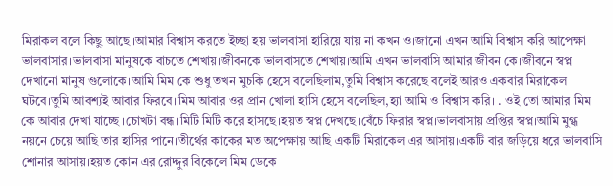মিরাকল বলে কিছু আছে।আমার বিশ্বাস করতে ইচ্ছা হয় ভালবাসা হারিয়ে যায় না কখন ও।জানো এখন আমি বিশ্বাস করি আপেক্ষা ভালবাসার।ভালবাসা মানুষকে বাচতে শেখায়।জীবনকে ভালবাসতে শেখায়।আমি এখন ভালবাসি আমার জীবন কে।জীবনে স্বপ্ন দেখানো মানুষ গুলোকে।আমি মিম কে শুধু তখন মুচকি হেসে বলেছিলাম,তুমি বিশ্বাস করেছে বলেই আরও একবার মিরাকেল ঘটবে।তুমি আবশ্যই আবার ফিরবে।মিম আবার ওর প্রান খোলা হাসি হেসে বলেছিল,হ্যা আমি ও বিশ্বাস করি। . ওই তো আমার মিম কে আবার দেখা যাচ্ছে ।চোখটা বন্ধ।মিটি মিটি করে হাসছে।হয়ত স্বপ্ন দেখছে।বেঁচে ফিরার স্বপ্ন।ভালবাসায় প্রপ্তির স্বপ্ন।আমি মুগ্ধ নয়নে চেয়ে আছি তার হাসির পানে।তীর্থের কাকের মত অপেক্ষায় আছি একটি মিরাকেল এর আসায়।একটি বার জড়িয়ে ধরে ভালবাসি শোনার আসায়।হয়ত কোন এর রোদ্দুর বিকেলে মিম ডেকে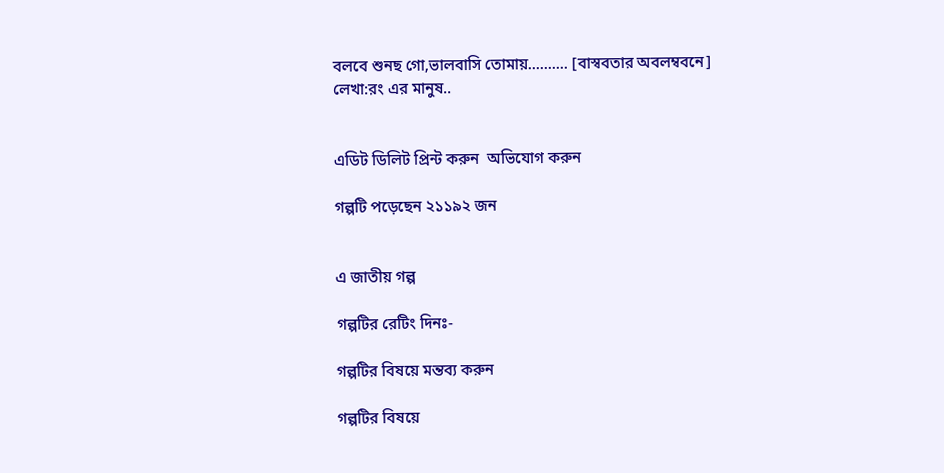বলবে শুনছ গো,ভালবাসি তোমায়.......... [বাস্ববতার অবলম্ববনে] লেখা:রং এর মানুষ..


এডিট ডিলিট প্রিন্ট করুন  অভিযোগ করুন

গল্পটি পড়েছেন ২১১৯২ জন


এ জাতীয় গল্প

গল্পটির রেটিং দিনঃ-

গল্পটির বিষয়ে মন্তব্য করুন

গল্পটির বিষয়ে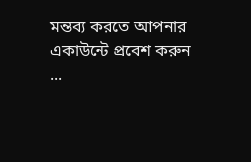মন্তব্য করতে আপনার একাউন্টে প্রবেশ করুন ...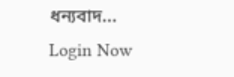ধন্যবাদ... Login Now